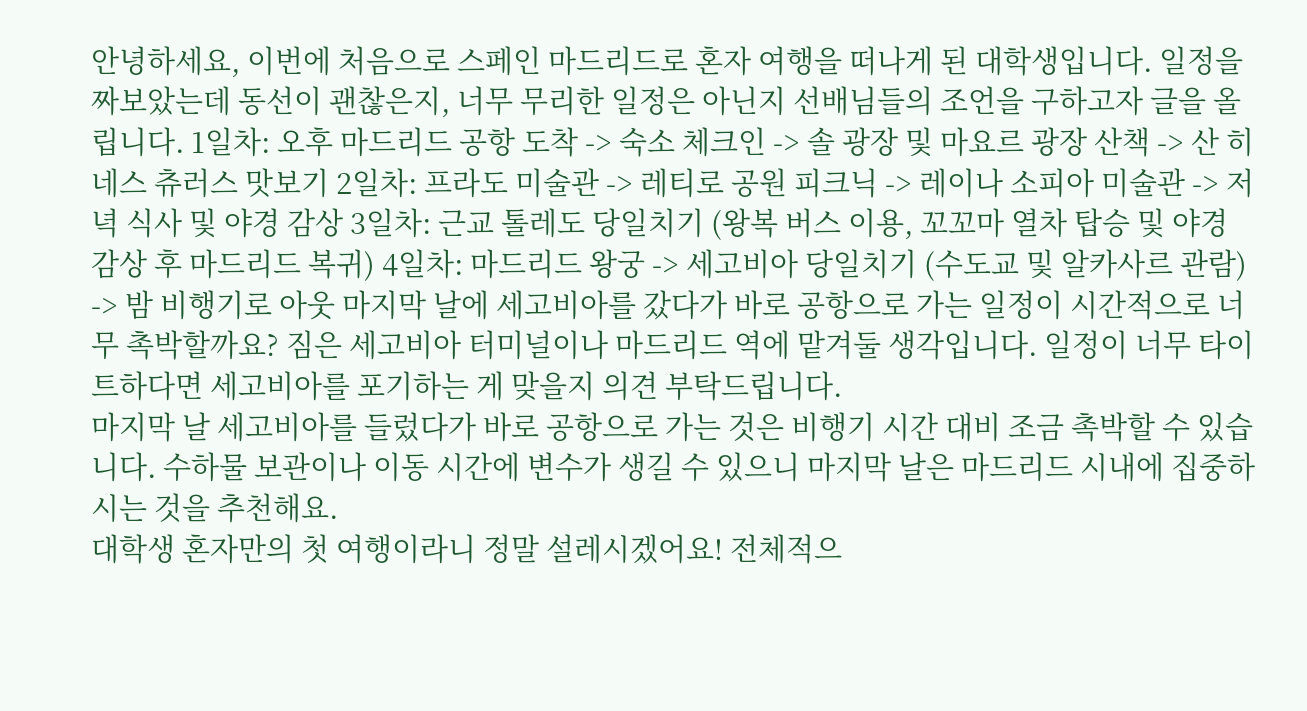안녕하세요, 이번에 처음으로 스페인 마드리드로 혼자 여행을 떠나게 된 대학생입니다. 일정을 짜보았는데 동선이 괜찮은지, 너무 무리한 일정은 아닌지 선배님들의 조언을 구하고자 글을 올립니다. 1일차: 오후 마드리드 공항 도착 -> 숙소 체크인 -> 솔 광장 및 마요르 광장 산책 -> 산 히네스 츄러스 맛보기 2일차: 프라도 미술관 -> 레티로 공원 피크닉 -> 레이나 소피아 미술관 -> 저녁 식사 및 야경 감상 3일차: 근교 톨레도 당일치기 (왕복 버스 이용, 꼬꼬마 열차 탑승 및 야경 감상 후 마드리드 복귀) 4일차: 마드리드 왕궁 -> 세고비아 당일치기 (수도교 및 알카사르 관람) -> 밤 비행기로 아웃 마지막 날에 세고비아를 갔다가 바로 공항으로 가는 일정이 시간적으로 너무 촉박할까요? 짐은 세고비아 터미널이나 마드리드 역에 맡겨둘 생각입니다. 일정이 너무 타이트하다면 세고비아를 포기하는 게 맞을지 의견 부탁드립니다.
마지막 날 세고비아를 들렀다가 바로 공항으로 가는 것은 비행기 시간 대비 조금 촉박할 수 있습니다. 수하물 보관이나 이동 시간에 변수가 생길 수 있으니 마지막 날은 마드리드 시내에 집중하시는 것을 추천해요.
대학생 혼자만의 첫 여행이라니 정말 설레시겠어요! 전체적으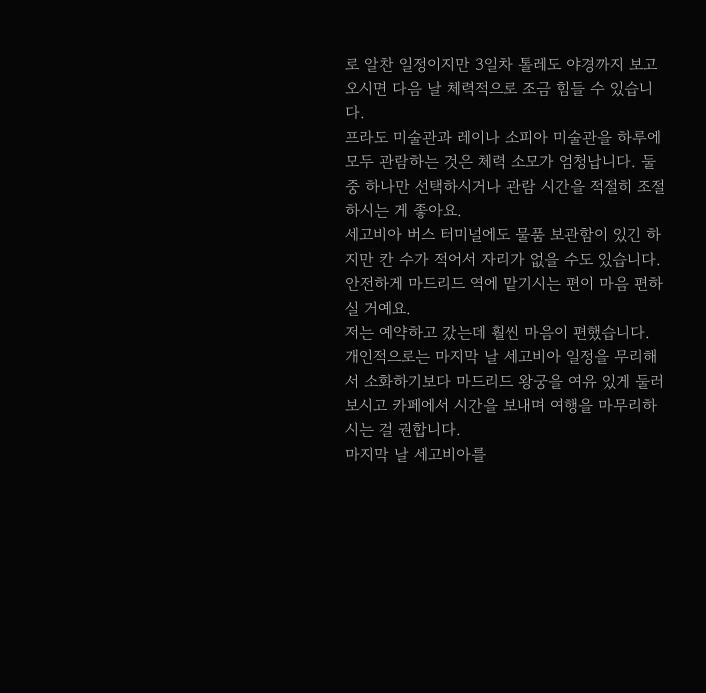로 알찬 일정이지만 3일차 톨레도 야경까지 보고 오시면 다음 날 체력적으로 조금 힘들 수 있습니다.
프라도 미술관과 레이나 소피아 미술관을 하루에 모두 관람하는 것은 체력 소모가 엄청납니다. 둘 중 하나만 선택하시거나 관람 시간을 적절히 조절하시는 게 좋아요.
세고비아 버스 터미널에도 물품 보관함이 있긴 하지만 칸 수가 적어서 자리가 없을 수도 있습니다. 안전하게 마드리드 역에 맡기시는 편이 마음 편하실 거예요.
저는 예약하고 갔는데 훨씬 마음이 편했습니다.
개인적으로는 마지막 날 세고비아 일정을 무리해서 소화하기보다 마드리드 왕궁을 여유 있게 둘러보시고 카페에서 시간을 보내며 여행을 마무리하시는 걸 권합니다.
마지막 날 세고비아를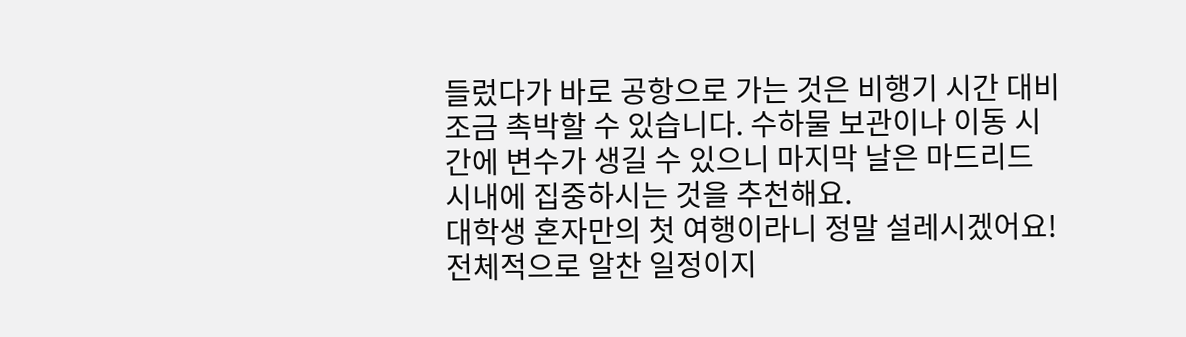들렀다가 바로 공항으로 가는 것은 비행기 시간 대비 조금 촉박할 수 있습니다. 수하물 보관이나 이동 시간에 변수가 생길 수 있으니 마지막 날은 마드리드 시내에 집중하시는 것을 추천해요.
대학생 혼자만의 첫 여행이라니 정말 설레시겠어요! 전체적으로 알찬 일정이지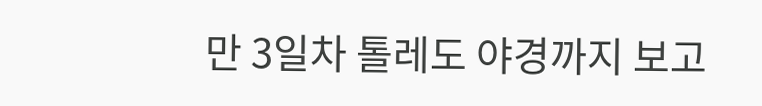만 3일차 톨레도 야경까지 보고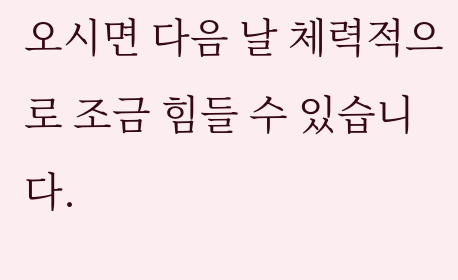오시면 다음 날 체력적으로 조금 힘들 수 있습니다.